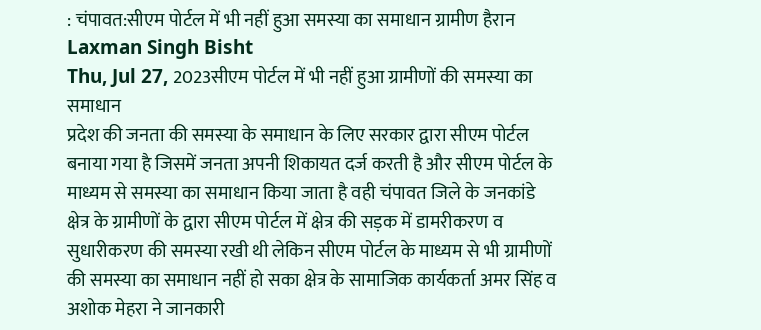: चंपावत:सीएम पोर्टल में भी नहीं हुआ समस्या का समाधान ग्रामीण हैरान
Laxman Singh Bisht
Thu, Jul 27, 2023सीएम पोर्टल में भी नहीं हुआ ग्रामीणों की समस्या का समाधान
प्रदेश की जनता की समस्या के समाधान के लिए सरकार द्वारा सीएम पोर्टल बनाया गया है जिसमें जनता अपनी शिकायत दर्ज करती है और सीएम पोर्टल के माध्यम से समस्या का समाधान किया जाता है वही चंपावत जिले के जनकांडे क्षेत्र के ग्रामीणों के द्वारा सीएम पोर्टल में क्षेत्र की सड़क में डामरीकरण व सुधारीकरण की समस्या रखी थी लेकिन सीएम पोर्टल के माध्यम से भी ग्रामीणों की समस्या का समाधान नहीं हो सका क्षेत्र के सामाजिक कार्यकर्ता अमर सिंह व अशोक मेहरा ने जानकारी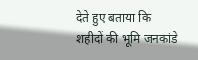देते हुए बताया कि
शहीदों की भूमि जनकांडे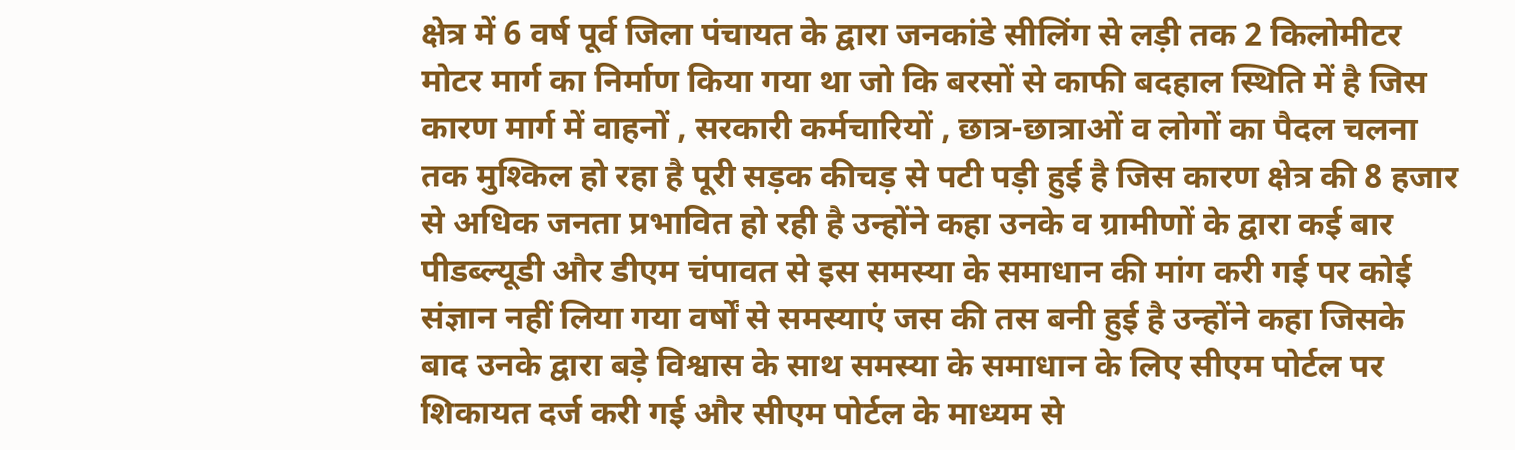क्षेत्र में 6 वर्ष पूर्व जिला पंचायत के द्वारा जनकांडे सीलिंग से लड़ी तक 2 किलोमीटर मोटर मार्ग का निर्माण किया गया था जो कि बरसों से काफी बदहाल स्थिति में है जिस कारण मार्ग में वाहनों , सरकारी कर्मचारियों , छात्र-छात्राओं व लोगों का पैदल चलना तक मुश्किल हो रहा है पूरी सड़क कीचड़ से पटी पड़ी हुई है जिस कारण क्षेत्र की 8 हजार से अधिक जनता प्रभावित हो रही है उन्होंने कहा उनके व ग्रामीणों के द्वारा कई बार पीडब्ल्यूडी और डीएम चंपावत से इस समस्या के समाधान की मांग करी गई पर कोई संज्ञान नहीं लिया गया वर्षों से समस्याएं जस की तस बनी हुई है उन्होंने कहा जिसके बाद उनके द्वारा बड़े विश्वास के साथ समस्या के समाधान के लिए सीएम पोर्टल पर शिकायत दर्ज करी गई और सीएम पोर्टल के माध्यम से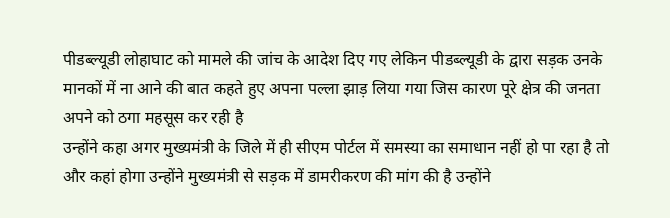पीडब्ल्यूडी लोहाघाट को मामले की जांच के आदेश दिए गए लेकिन पीडब्ल्यूडी के द्वारा सड़क उनके मानकों में ना आने की बात कहते हुए अपना पल्ला झाड़ लिया गया जिस कारण पूरे क्षेत्र की जनता अपने को ठगा महसूस कर रही है
उन्होंने कहा अगर मुख्यमंत्री के जिले में ही सीएम पोर्टल में समस्या का समाधान नहीं हो पा रहा है तो और कहां होगा उन्होंने मुख्यमंत्री से सड़क में डामरीकरण की मांग की है उन्होंने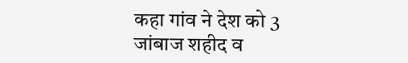कहा गांव ने देश को 3 जांबाज शहीद व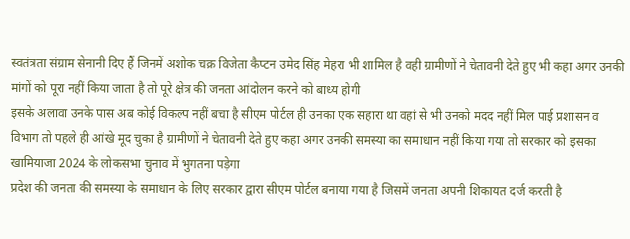स्वतंत्रता संग्राम सेनानी दिए हैं जिनमें अशोक चक्र विजेता कैप्टन उमेद सिंह मेहरा भी शामिल है वही ग्रामीणों ने चेतावनी देते हुए भी कहा अगर उनकी मांगों को पूरा नहीं किया जाता है तो पूरे क्षेत्र की जनता आंदोलन करने को बाध्य होगी
इसके अलावा उनके पास अब कोई विकल्प नहीं बचा है सीएम पोर्टल ही उनका एक सहारा था वहां से भी उनको मदद नहीं मिल पाई प्रशासन व विभाग तो पहले ही आंखे मूद चुका है ग्रामीणों ने चेतावनी देते हुए कहा अगर उनकी समस्या का समाधान नहीं किया गया तो सरकार को इसका खामियाजा 2024 के लोकसभा चुनाव में भुगतना पड़ेगा
प्रदेश की जनता की समस्या के समाधान के लिए सरकार द्वारा सीएम पोर्टल बनाया गया है जिसमें जनता अपनी शिकायत दर्ज करती है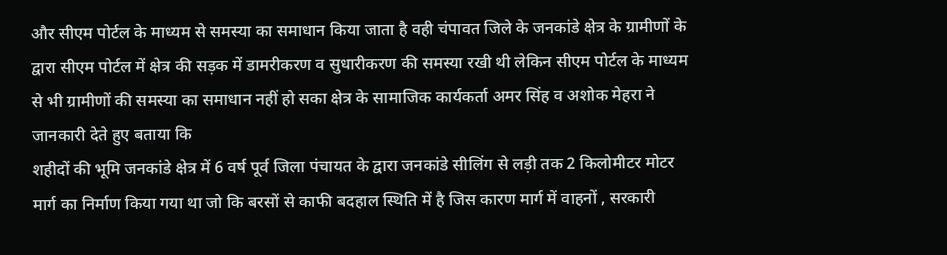और सीएम पोर्टल के माध्यम से समस्या का समाधान किया जाता है वही चंपावत जिले के जनकांडे क्षेत्र के ग्रामीणों के द्वारा सीएम पोर्टल में क्षेत्र की सड़क में डामरीकरण व सुधारीकरण की समस्या रखी थी लेकिन सीएम पोर्टल के माध्यम से भी ग्रामीणों की समस्या का समाधान नहीं हो सका क्षेत्र के सामाजिक कार्यकर्ता अमर सिंह व अशोक मेहरा ने जानकारी देते हुए बताया कि
शहीदों की भूमि जनकांडे क्षेत्र में 6 वर्ष पूर्व जिला पंचायत के द्वारा जनकांडे सीलिंग से लड़ी तक 2 किलोमीटर मोटर मार्ग का निर्माण किया गया था जो कि बरसों से काफी बदहाल स्थिति में है जिस कारण मार्ग में वाहनों , सरकारी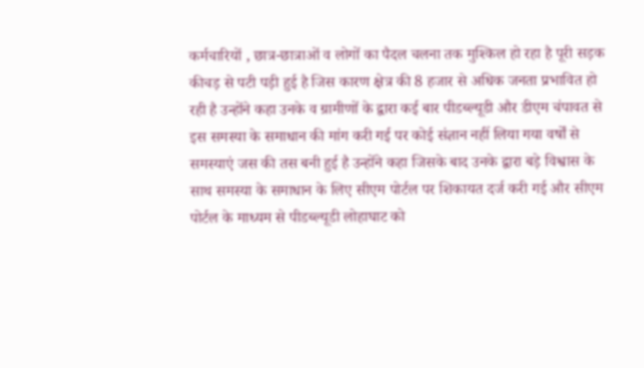कर्मचारियों , छात्र-छात्राओं व लोगों का पैदल चलना तक मुश्किल हो रहा है पूरी सड़क कीचड़ से पटी पड़ी हुई है जिस कारण क्षेत्र की 8 हजार से अधिक जनता प्रभावित हो रही है उन्होंने कहा उनके व ग्रामीणों के द्वारा कई बार पीडब्ल्यूडी और डीएम चंपावत से इस समस्या के समाधान की मांग करी गई पर कोई संज्ञान नहीं लिया गया वर्षों से समस्याएं जस की तस बनी हुई है उन्होंने कहा जिसके बाद उनके द्वारा बड़े विश्वास के साथ समस्या के समाधान के लिए सीएम पोर्टल पर शिकायत दर्ज करी गई और सीएम पोर्टल के माध्यम से पीडब्ल्यूडी लोहाघाट को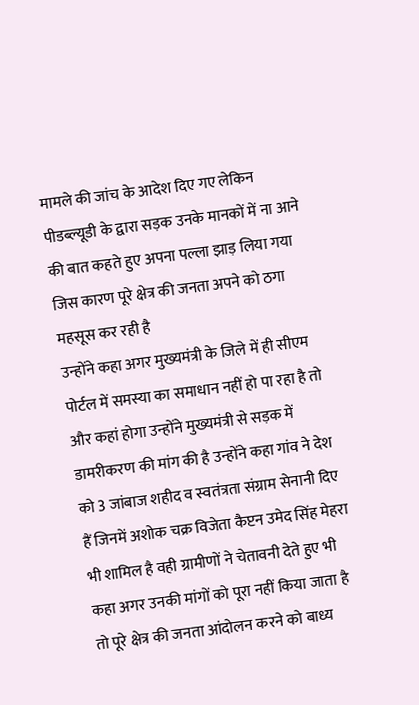मामले की जांच के आदेश दिए गए लेकिन पीडब्ल्यूडी के द्वारा सड़क उनके मानकों में ना आने की बात कहते हुए अपना पल्ला झाड़ लिया गया जिस कारण पूरे क्षेत्र की जनता अपने को ठगा महसूस कर रही है
उन्होंने कहा अगर मुख्यमंत्री के जिले में ही सीएम पोर्टल में समस्या का समाधान नहीं हो पा रहा है तो और कहां होगा उन्होंने मुख्यमंत्री से सड़क में डामरीकरण की मांग की है उन्होंने कहा गांव ने देश को 3 जांबाज शहीद व स्वतंत्रता संग्राम सेनानी दिए हैं जिनमें अशोक चक्र विजेता कैप्टन उमेद सिंह मेहरा भी शामिल है वही ग्रामीणों ने चेतावनी देते हुए भी कहा अगर उनकी मांगों को पूरा नहीं किया जाता है तो पूरे क्षेत्र की जनता आंदोलन करने को बाध्य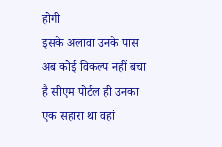होगी
इसके अलावा उनके पास अब कोई विकल्प नहीं बचा है सीएम पोर्टल ही उनका एक सहारा था वहां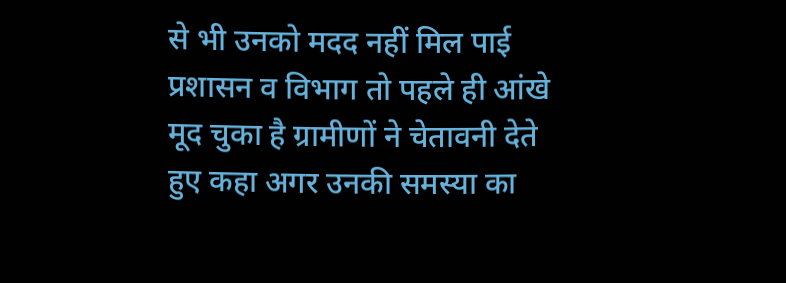से भी उनको मदद नहीं मिल पाई प्रशासन व विभाग तो पहले ही आंखे मूद चुका है ग्रामीणों ने चेतावनी देते हुए कहा अगर उनकी समस्या का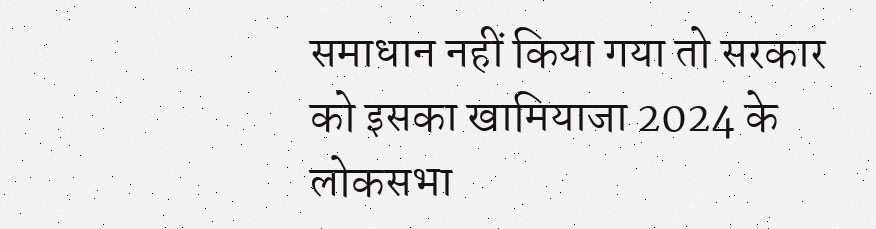समाधान नहीं किया गया तो सरकार को इसका खामियाजा 2024 के लोकसभा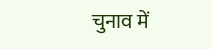चुनाव में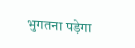भुगतना पड़ेगा